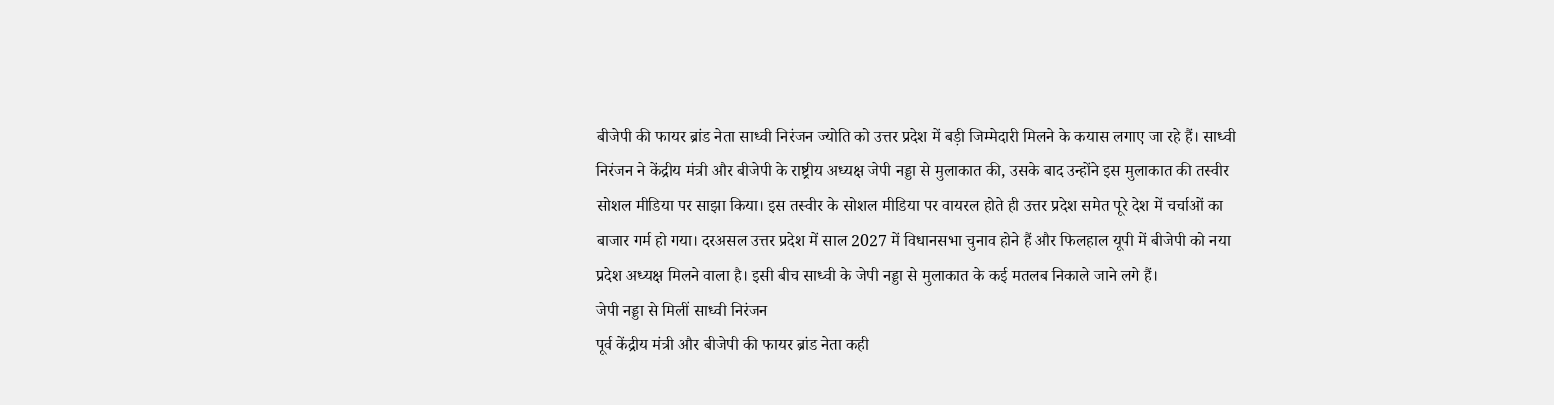बीजेपी की फायर ब्रांड नेता साध्वी निरंजन ज्योति को उत्तर प्रदेश में बड़ी जिम्मेदारी मिलने के कयास लगाए जा रहे हैं। साध्वी निरंजन ने केंद्रीय मंत्री और बीजेपी के राष्ट्रीय अध्यक्ष जेपी नड्डा से मुलाकात की, उसके बाद उन्होंने इस मुलाकात की तस्वीर सोशल मीडिया पर साझा किया। इस तस्वीर के सोशल मीडिया पर वायरल होते ही उत्तर प्रदेश समेत पूरे देश में चर्चाओं का बाजार गर्म हो गया। दरअसल उत्तर प्रदेश में साल 2027 में विधानसभा चुनाव होने हैं और फिलहाल यूपी में बीजेपी को नया प्रदेश अध्यक्ष मिलने वाला है। इसी बीच साध्वी के जेपी नड्डा से मुलाकात के कई मतलब निकाले जाने लगे हैं।
जेपी नड्डा से मिलीं साध्वी निरंजन
पूर्व केंद्रीय मंत्री और बीजेपी की फायर ब्रांड नेता कही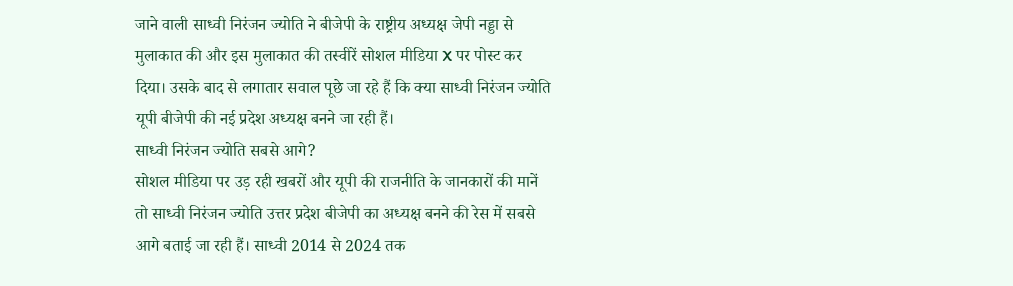जाने वाली साध्वी निरंजन ज्योति ने बीजेपी के राष्ट्रीय अध्यक्ष जेपी नड्डा से मुलाकात की और इस मुलाकात की तस्वीरें सोशल मीडिया X पर पोस्ट कर दिया। उसके बाद से लगातार सवाल पूछे जा रहे हैं कि क्या साध्वी निरंजन ज्योति यूपी बीजेपी की नई प्रदेश अध्यक्ष बनने जा रही हैं।
साध्वी निरंजन ज्योति सबसे आगे?
सोशल मीडिया पर उड़ रही खबरों और यूपी की राजनीति के जानकारों की मानें तो साध्वी निरंजन ज्योति उत्तर प्रदेश बीजेपी का अध्यक्ष बनने की रेस में सबसे आगे बताई जा रही हैं। साध्वी 2014 से 2024 तक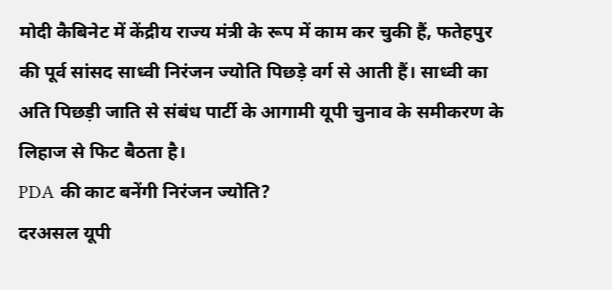मोदी कैबिनेट में केंद्रीय राज्य मंत्री के रूप में काम कर चुकी हैं, फतेहपुर की पूर्व सांसद साध्वी निरंजन ज्योति पिछड़े वर्ग से आती हैं। साध्वी का अति पिछड़ी जाति से संबंध पार्टी के आगामी यूपी चुनाव के समीकरण के लिहाज से फिट बैठता है।
PDA की काट बनेंगी निरंजन ज्योति?
दरअसल यूपी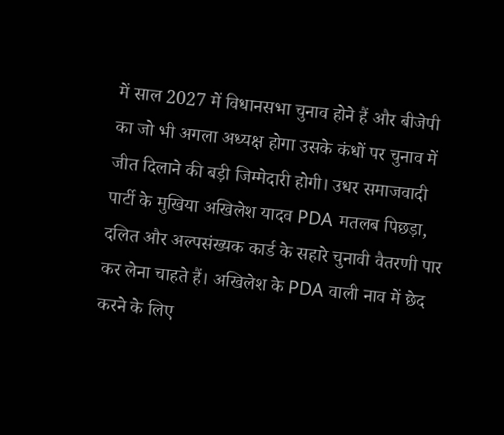में साल 2027 में विधानसभा चुनाव होने हैं और बीजेपी का जो भी अगला अध्यक्ष होगा उसके कंधों पर चुनाव में जीत दिलाने की बड़ी जिम्मेदारी होगी। उधर समाजवादी पार्टी के मुखिया अखिलेश यादव PDA मतलब पिछड़ा, दलित और अल्पसंख्यक कार्ड के सहारे चुनावी वैतरणी पार कर लेना चाहते हैं। अखिलेश के PDA वाली नाव में छेद करने के लिए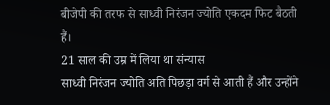बीजेपी की तरफ से साध्वी निरंजन ज्योति एकदम फिट बैठती हैं।
21 साल की उम्र में लिया था संन्यास
साध्वी निरंजन ज्योति अति पिछड़ा वर्ग से आती हैं और उन्होंने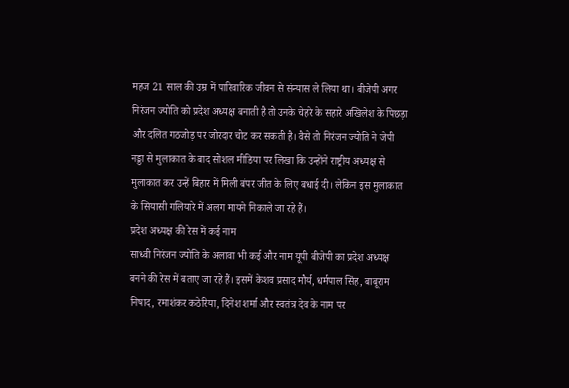महज 21 साल की उम्र में पारिवारिक जीवन से संन्यास ले लिया था। बीजेपी अगर निरंजन ज्योति को प्रदेश अध्यक्ष बनाती है तो उनके चेहरे के सहारे अखिलेश के पिछड़ा और दलित गठजोड़ पर जोरदार चोट कर सकती है। वैसे तो निरंजन ज्योति ने जेपी नड्डा से मुलाकात के बाद सोशल मीडिया पर लिखा कि उन्होंने राष्ट्रीय अध्यक्ष से मुलाकात कर उन्हें बिहार में मिली बंपर जीत के लिए बधाई दी। लेकिन इस मुलाकात के सियासी गलियारे में अलग मायने निकाले जा रहे हैं।
प्रदेश अध्यक्ष की रेस में कई नाम
साध्वी निरंजन ज्योति के अलावा भी कई और नाम यूपी बीजेपी का प्रदेश अध्यक्ष बनने की रेस में बताए जा रहे हैं। इसमें केशव प्रसाद मौर्य, धर्मपाल सिंह, बाबूराम निषाद, रमाशंकर कठेरिया, दिनेश शर्मा और स्वतंत्र देव के नाम पर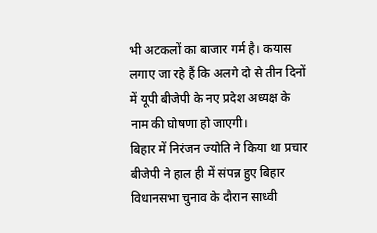भी अटकलों का बाजार गर्म है। कयास लगाए जा रहे हैं कि अलगे दो से तीन दिनों में यूपी बीजेपी के नए प्रदेश अध्यक्ष के नाम की घोषणा हो जाएगी।
बिहार में निरंजन ज्योति ने किया था प्रचार
बीजेपी ने हाल ही में संपन्न हुए बिहार विधानसभा चुनाव के दौरान साध्वी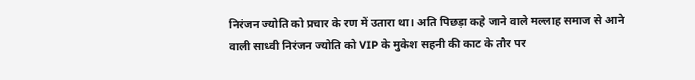निरंजन ज्योति को प्रचार के रण में उतारा था। अति पिछड़ा कहे जाने वाले मल्लाह समाज से आने वाली साध्वी निरंजन ज्योति को VIP के मुकेश सहनी की काट के तौर पर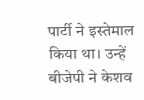पार्टी ने इस्तेमाल किया था। उन्हें बीजेपी ने केशव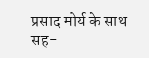प्रसाद मोर्य के साथ सह-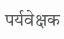पर्यवेक्षक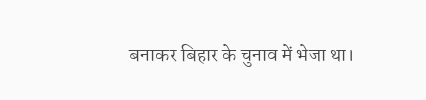बनाकर बिहार के चुनाव में भेजा था।